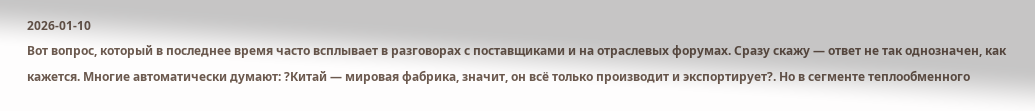2026-01-10
Вот вопрос, который в последнее время часто всплывает в разговорах с поставщиками и на отраслевых форумах. Сразу скажу — ответ не так однозначен, как кажется. Многие автоматически думают: ?Китай — мировая фабрика, значит, он всё только производит и экспортирует?. Но в сегменте теплообменного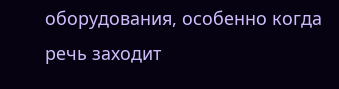оборудования, особенно когда речь заходит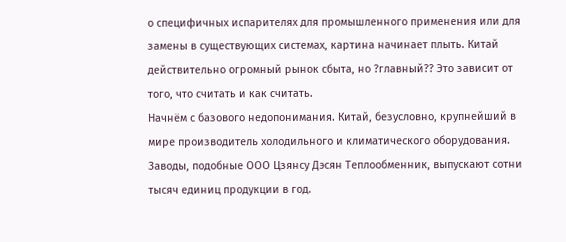о специфичных испарителях для промышленного применения или для замены в существующих системах, картина начинает плыть. Китай действительно огромный рынок сбыта, но ?главный?? Это зависит от того, что считать и как считать.
Начнём с базового недопонимания. Китай, безусловно, крупнейший в мире производитель холодильного и климатического оборудования. Заводы, подобные ООО Цзянсу Дэсян Теплообменник, выпускают сотни тысяч единиц продукции в год.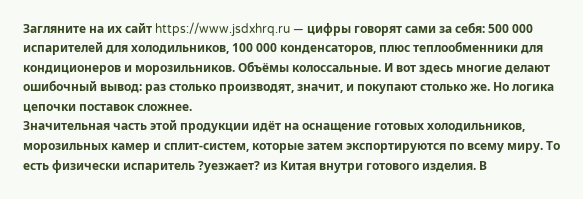Загляните на их сайт https://www.jsdxhrq.ru — цифры говорят сами за себя: 500 000 испарителей для холодильников, 100 000 конденсаторов, плюс теплообменники для кондиционеров и морозильников. Объёмы колоссальные. И вот здесь многие делают ошибочный вывод: раз столько производят, значит, и покупают столько же. Но логика цепочки поставок сложнее.
Значительная часть этой продукции идёт на оснащение готовых холодильников, морозильных камер и сплит-систем, которые затем экспортируются по всему миру. То есть физически испаритель ?уезжает? из Китая внутри готового изделия. В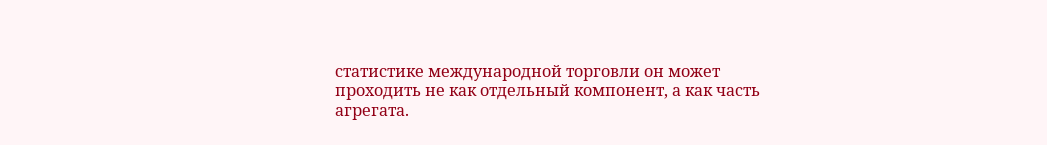статистике международной торговли он может проходить не как отдельный компонент, а как часть агрегата.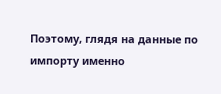Поэтому, глядя на данные по импорту именно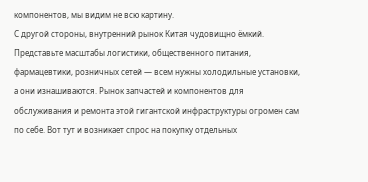компонентов, мы видим не всю картину.
С другой стороны, внутренний рынок Китая чудовищно ёмкий. Представьте масштабы логистики, общественного питания, фармацевтики, розничных сетей — всем нужны холодильные установки, а они изнашиваются. Рынок запчастей и компонентов для обслуживания и ремонта этой гигантской инфраструктуры огромен сам по себе. Вот тут и возникает спрос на покупку отдельных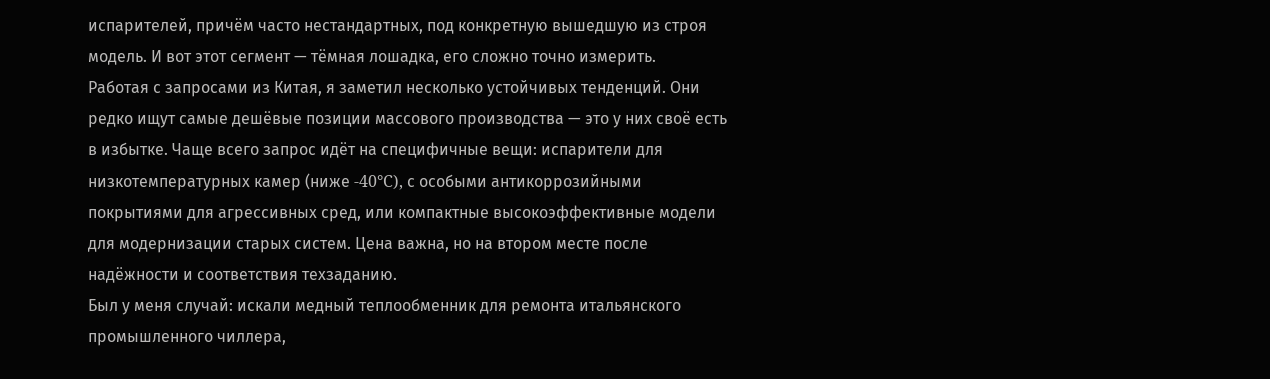испарителей, причём часто нестандартных, под конкретную вышедшую из строя модель. И вот этот сегмент — тёмная лошадка, его сложно точно измерить.
Работая с запросами из Китая, я заметил несколько устойчивых тенденций. Они редко ищут самые дешёвые позиции массового производства — это у них своё есть в избытке. Чаще всего запрос идёт на специфичные вещи: испарители для низкотемпературных камер (ниже -40°C), с особыми антикоррозийными покрытиями для агрессивных сред, или компактные высокоэффективные модели для модернизации старых систем. Цена важна, но на втором месте после надёжности и соответствия техзаданию.
Был у меня случай: искали медный теплообменник для ремонта итальянского промышленного чиллера,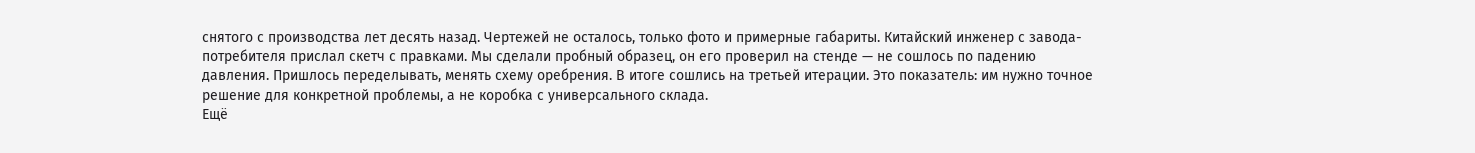снятого с производства лет десять назад. Чертежей не осталось, только фото и примерные габариты. Китайский инженер с завода-потребителя прислал скетч с правками. Мы сделали пробный образец, он его проверил на стенде — не сошлось по падению давления. Пришлось переделывать, менять схему оребрения. В итоге сошлись на третьей итерации. Это показатель: им нужно точное решение для конкретной проблемы, а не коробка с универсального склада.
Ещё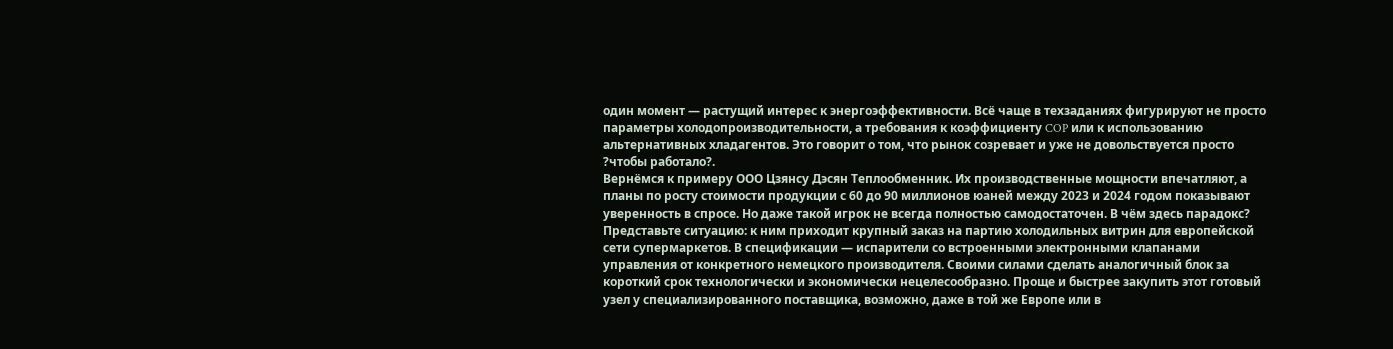один момент — растущий интерес к энергоэффективности. Всё чаще в техзаданиях фигурируют не просто параметры холодопроизводительности, а требования к коэффициенту COP или к использованию альтернативных хладагентов. Это говорит о том, что рынок созревает и уже не довольствуется просто ?чтобы работало?.
Вернёмся к примеру ООО Цзянсу Дэсян Теплообменник. Их производственные мощности впечатляют, а планы по росту стоимости продукции с 60 до 90 миллионов юаней между 2023 и 2024 годом показывают уверенность в спросе. Но даже такой игрок не всегда полностью самодостаточен. В чём здесь парадокс?
Представьте ситуацию: к ним приходит крупный заказ на партию холодильных витрин для европейской сети супермаркетов. В спецификации — испарители со встроенными электронными клапанами управления от конкретного немецкого производителя. Своими силами сделать аналогичный блок за короткий срок технологически и экономически нецелесообразно. Проще и быстрее закупить этот готовый узел у специализированного поставщика, возможно, даже в той же Европе или в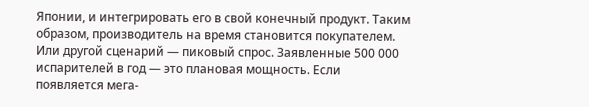Японии, и интегрировать его в свой конечный продукт. Таким образом, производитель на время становится покупателем.
Или другой сценарий — пиковый спрос. Заявленные 500 000 испарителей в год — это плановая мощность. Если появляется мега-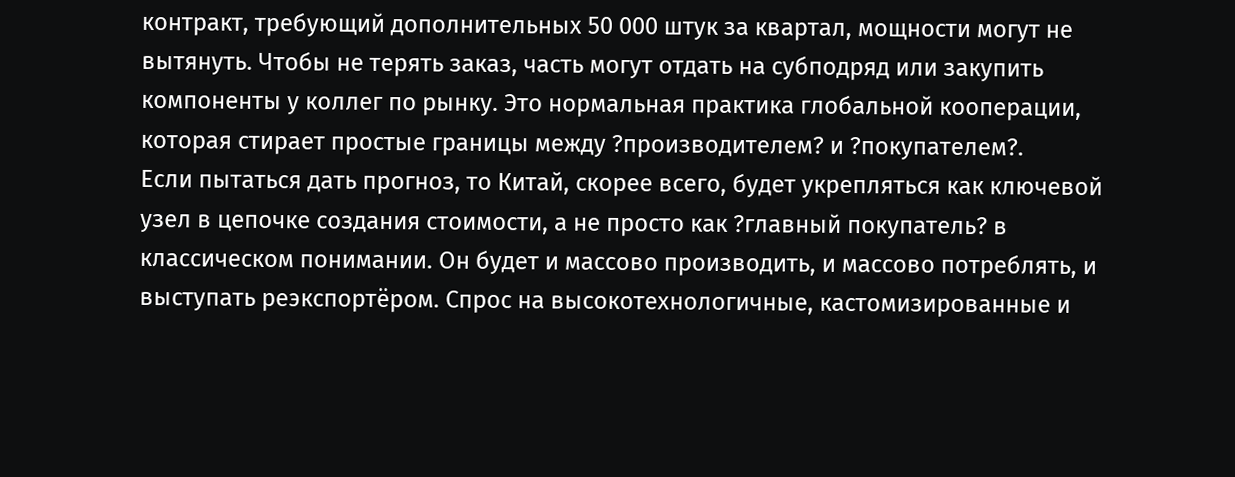контракт, требующий дополнительных 50 000 штук за квартал, мощности могут не вытянуть. Чтобы не терять заказ, часть могут отдать на субподряд или закупить компоненты у коллег по рынку. Это нормальная практика глобальной кооперации, которая стирает простые границы между ?производителем? и ?покупателем?.
Если пытаться дать прогноз, то Китай, скорее всего, будет укрепляться как ключевой узел в цепочке создания стоимости, а не просто как ?главный покупатель? в классическом понимании. Он будет и массово производить, и массово потреблять, и выступать реэкспортёром. Спрос на высокотехнологичные, кастомизированные и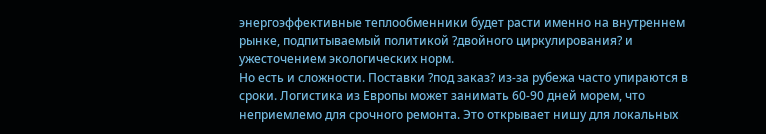энергоэффективные теплообменники будет расти именно на внутреннем рынке, подпитываемый политикой ?двойного циркулирования? и ужесточением экологических норм.
Но есть и сложности. Поставки ?под заказ? из-за рубежа часто упираются в сроки. Логистика из Европы может занимать 60-90 дней морем, что неприемлемо для срочного ремонта. Это открывает нишу для локальных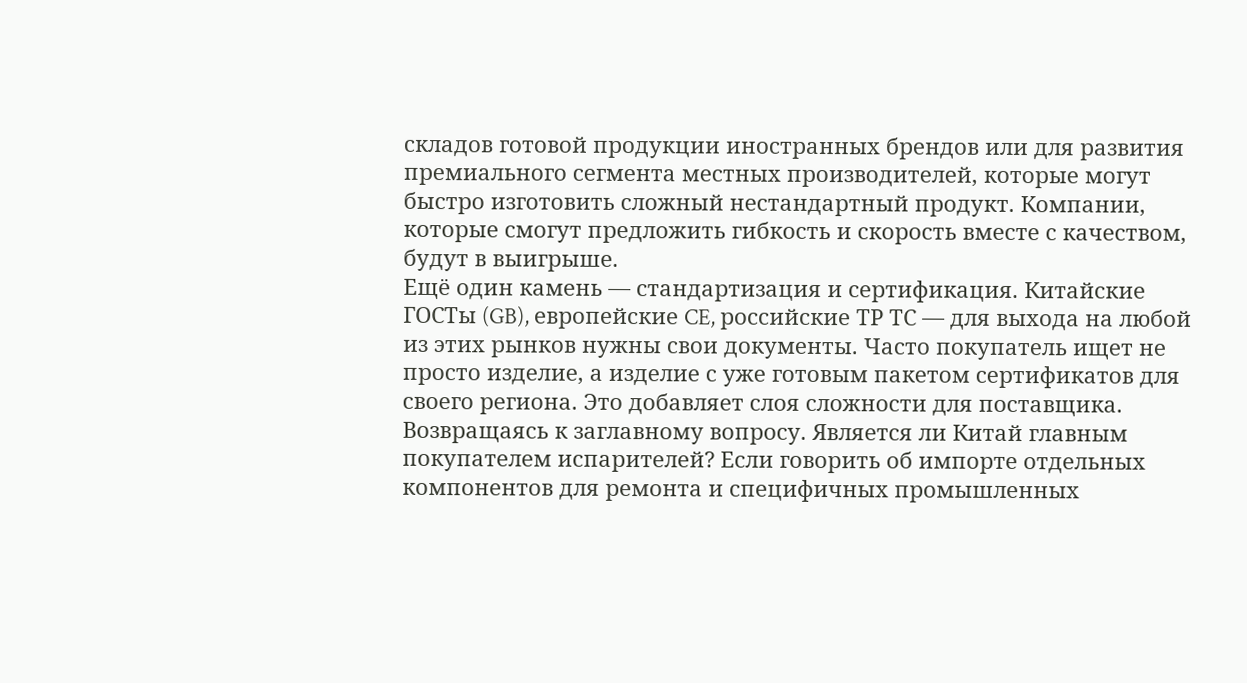складов готовой продукции иностранных брендов или для развития премиального сегмента местных производителей, которые могут быстро изготовить сложный нестандартный продукт. Компании, которые смогут предложить гибкость и скорость вместе с качеством, будут в выигрыше.
Ещё один камень — стандартизация и сертификация. Китайские ГОСТы (GB), европейские CE, российские ТР ТС — для выхода на любой из этих рынков нужны свои документы. Часто покупатель ищет не просто изделие, а изделие с уже готовым пакетом сертификатов для своего региона. Это добавляет слоя сложности для поставщика.
Возвращаясь к заглавному вопросу. Является ли Китай главным покупателем испарителей? Если говорить об импорте отдельных компонентов для ремонта и специфичных промышленных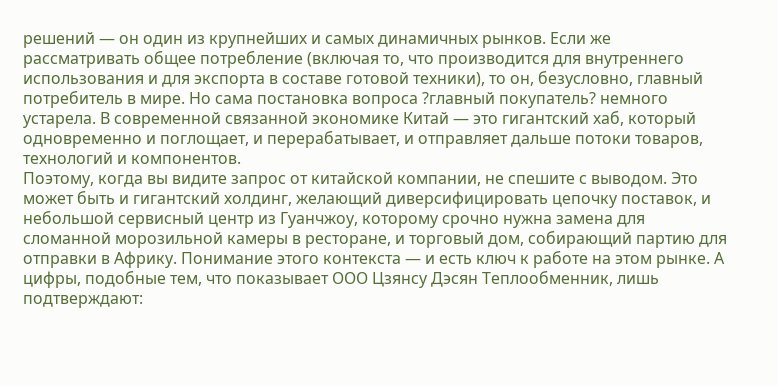решений — он один из крупнейших и самых динамичных рынков. Если же рассматривать общее потребление (включая то, что производится для внутреннего использования и для экспорта в составе готовой техники), то он, безусловно, главный потребитель в мире. Но сама постановка вопроса ?главный покупатель? немного устарела. В современной связанной экономике Китай — это гигантский хаб, который одновременно и поглощает, и перерабатывает, и отправляет дальше потоки товаров, технологий и компонентов.
Поэтому, когда вы видите запрос от китайской компании, не спешите с выводом. Это может быть и гигантский холдинг, желающий диверсифицировать цепочку поставок, и небольшой сервисный центр из Гуанчжоу, которому срочно нужна замена для сломанной морозильной камеры в ресторане, и торговый дом, собирающий партию для отправки в Африку. Понимание этого контекста — и есть ключ к работе на этом рынке. А цифры, подобные тем, что показывает ООО Цзянсу Дэсян Теплообменник, лишь подтверждают: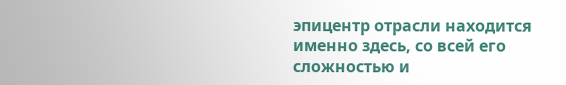эпицентр отрасли находится именно здесь, со всей его сложностью и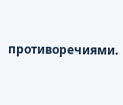противоречиями.